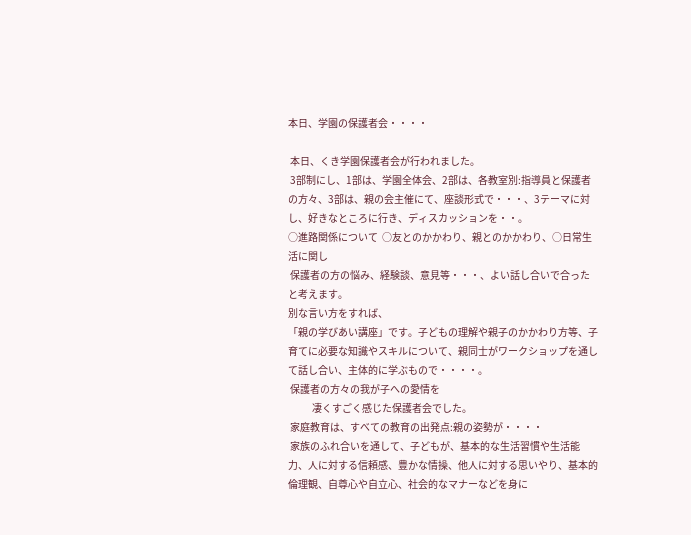本日、学園の保護者会・・・・

 本日、くき学園保護者会が行われました。
 3部制にし、1部は、学園全体会、2部は、各教室別:指導員と保護者の方々、3部は、親の会主催にて、座談形式で・・・、3テーマに対し、好きなところに行き、ディスカッションを・・。
○進路関係について  ○友とのかかわり、親とのかかわり、○日常生活に関し
 保護者の方の悩み、経験談、意見等・・・、よい話し合いで合ったと考えます。
別な言い方をすれば、
「親の学びあい講座」です。子どもの理解や親子のかかわり方等、子育てに必要な知識やスキルについて、親同士がワークショップを通して話し合い、主体的に学ぶもので・・・・。
 保護者の方々の我が子への愛情を
            凄くすごく感じた保護者会でした。
 家庭教育は、すべての教育の出発点:親の姿勢が・・・・
 家族のふれ合いを通して、子どもが、基本的な生活習慣や生活能力、人に対する信頼感、豊かな情操、他人に対する思いやり、基本的倫理観、自尊心や自立心、社会的なマナーなどを身に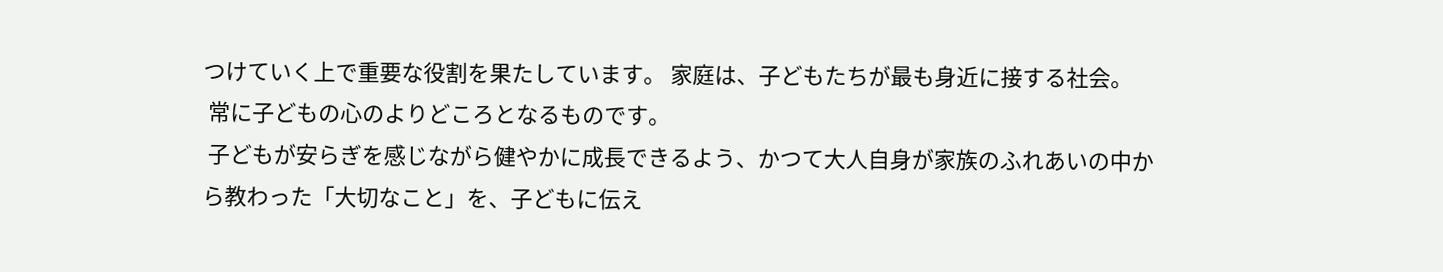つけていく上で重要な役割を果たしています。 家庭は、子どもたちが最も身近に接する社会。
 常に子どもの心のよりどころとなるものです。
 子どもが安らぎを感じながら健やかに成長できるよう、かつて大人自身が家族のふれあいの中から教わった「大切なこと」を、子どもに伝え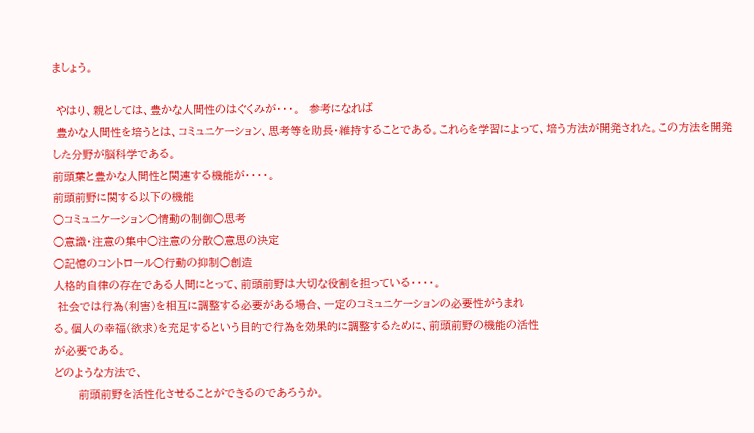ましょう。

 やはり、親としては、豊かな人間性のはぐくみが・・・。  参考になれば
 豊かな人間性を培うとは、コミュニケーション、思考等を助長・維持することである。これらを学習によって、培う方法が開発された。この方法を開発した分野が脳科学である。
前頭葉と豊かな人間性と関連する機能が・・・・。
前頭前野に関する以下の機能
○コミュニケーション○情動の制御○思考
○意識・注意の集中○注意の分散○意思の決定
○記憶のコントロール○行動の抑制○創造
人格的自律の存在である人間にとって、前頭前野は大切な役割を担っている・・・・。
 社会では行為(利害)を相互に調整する必要がある場合、一定のコミュニケーションの必要性がうまれ
る。個人の幸福(欲求)を充足するという目的で行為を効果的に調整するために、前頭前野の機能の活性
が必要である。
どのような方法で、
      前頭前野を活性化させることができるのであろうか。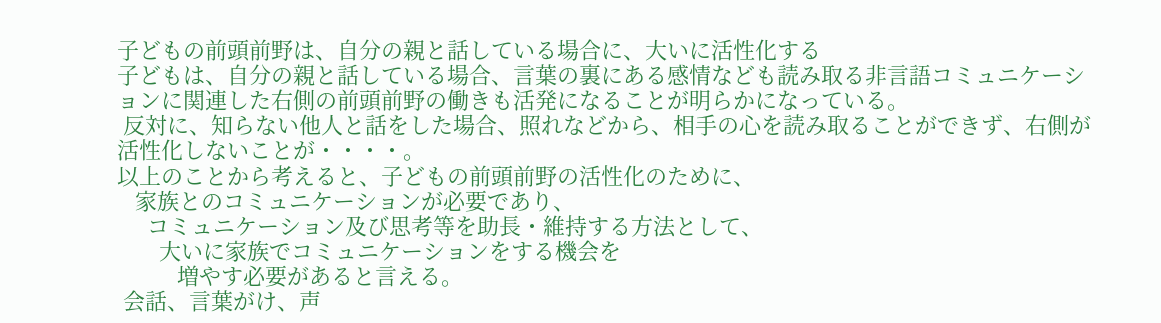子どもの前頭前野は、自分の親と話している場合に、大いに活性化する
子どもは、自分の親と話している場合、言葉の裏にある感情なども読み取る非言語コミュニケーションに関連した右側の前頭前野の働きも活発になることが明らかになっている。
 反対に、知らない他人と話をした場合、照れなどから、相手の心を読み取ることができず、右側が活性化しないことが・・・・。
以上のことから考えると、子どもの前頭前野の活性化のために、
   家族とのコミュニケーションが必要であり、
     コミュニケーション及び思考等を助長・維持する方法として、
       大いに家族でコミュニケーションをする機会を
          増やす必要があると言える。
 会話、言葉がけ、声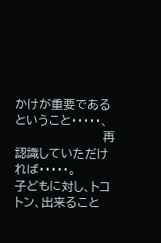かけが重要であるということ・・・・・、
                      再認識していただければ・・・・・。
子どもに対し、トコトン、出来ること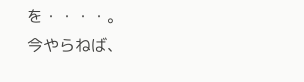を・・・・。
今やらねば、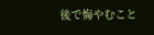後で悔やむこと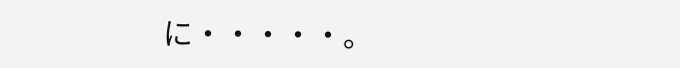に・・・・・。